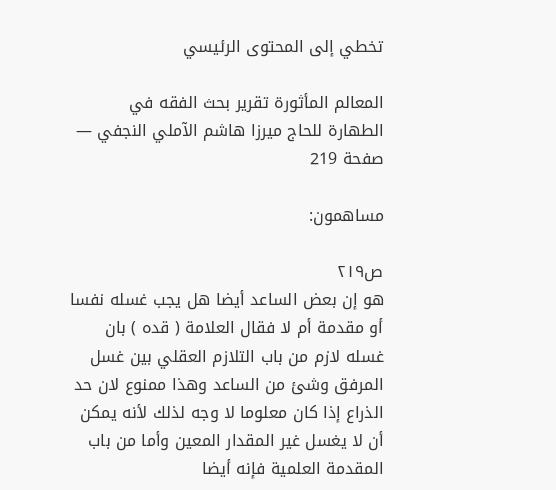تخطي إلى المحتوى الرئيسي

المعالم المأثورة تقرير بحث الفقه في الطهارة للحاج ميرزا هاشم الآملي النجفي — صفحة 219

مساهمون:

ص٢١٩
هو إن بعض الساعد أيضا هل يجب غسله نفسا أو مقدمة أم لا فقال العلامة ( قده ) بان غسله لازم من باب التلازم العقلي بين غسل المرفق وشئ من الساعد وهذا ممنوع لان حد الذراع إذا كان معلوما لا وجه لذلك لأنه يمكن أن لا يغسل غير المقدار المعين وأما من باب المقدمة العلمية فإنه أيضا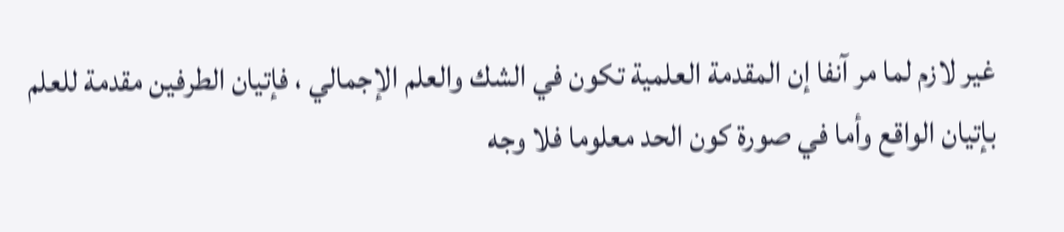غير لازم لما مر آنفا إن المقدمة العلمية تكون في الشك والعلم الإجمالي ، فإتيان الطرفين مقدمة للعلم بإتيان الواقع وأما في صورة كون الحد معلوما فلا وجه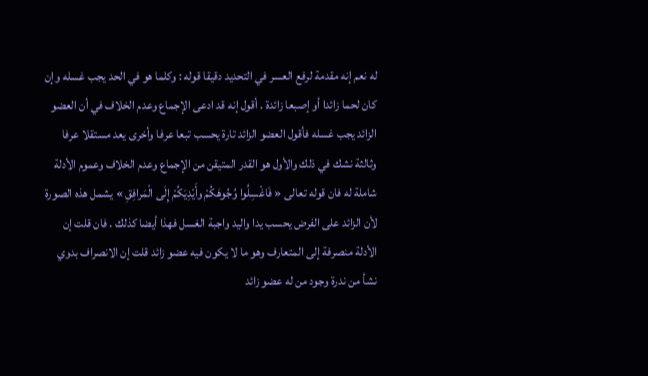له نعم إنه مقدمة لرفع العسر في التحديد دقيقا قوله : وكلما هو في الحد يجب غسله وإن كان لحما زائدا أو إصبعا زائدة . أقول إنه قد ادعى الإجماع وعدم الخلاف في أن العضو الزائد يجب غسله فأقول العضو الزائد تارة يحسب تبعا عرفا وأخرى يعد مستقلا عرفا وثالثة نشك في ذلك والأول هو القدر المتيقن من الإجماع وعدم الخلاف وعموم الأدلة شاملة له فان قوله تعالى « فَاغْسِلُوا وُجُوهَكُمْ وأَيْدِيَكُمْ إِلَى الْمَرافِقِ » يشمل هذه الصورة لأن الزائد على الفرض يحسب يدا واليد واجبة الغسل فهذا أيضا كذلك . فان قلت إن الأدلة منصرفة إلى المتعارف وهو ما لا يكون فيه عضو زائد قلت إن الانصراف بدوي نشأ من ندرة وجود من له عضو زائد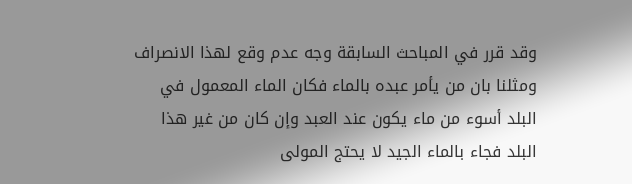وقد قرر في المباحث السابقة وجه عدم وقع لهذا الانصراف ومثلنا بان من يأمر عبده بالماء فكان الماء المعمول في البلد أسوء من ماء يكون عند العبد وإن كان من غير هذا البلد فجاء بالماء الجيد لا يحتج المولى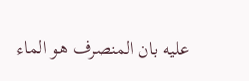عليه بان المنصرف هو الماء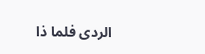الردى فلما ذا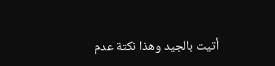أتيت بالجيد وهذا نكتة عدم